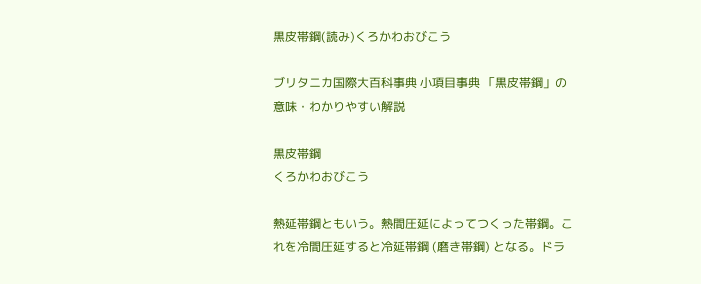黒皮帯鋼(読み)くろかわおびこう

ブリタニカ国際大百科事典 小項目事典 「黒皮帯鋼」の意味・わかりやすい解説

黒皮帯鋼
くろかわおびこう

熱延帯鋼ともいう。熱間圧延によってつくった帯鋼。これを冷間圧延すると冷延帯鋼 (磨き帯鋼) となる。ドラ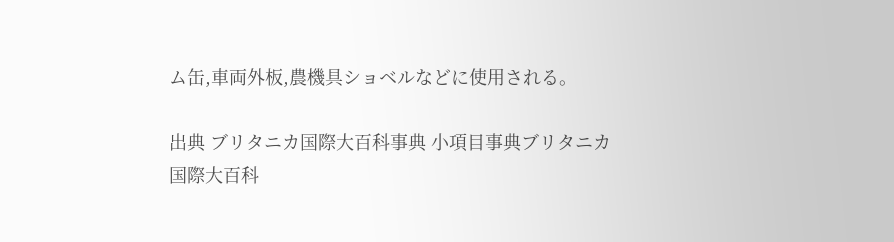ム缶,車両外板,農機具ショベルなどに使用される。

出典 ブリタニカ国際大百科事典 小項目事典ブリタニカ国際大百科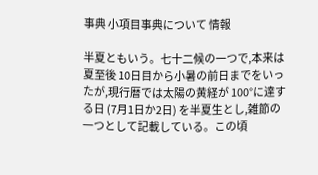事典 小項目事典について 情報

半夏ともいう。七十二候の一つで,本来は夏至後 10日目から小暑の前日までをいったが,現行暦では太陽の黄経が 100°に達する日 (7月1日か2日) を半夏生とし,雑節の一つとして記載している。この頃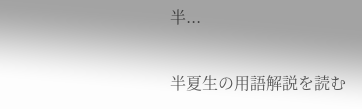半...

半夏生の用語解説を読む